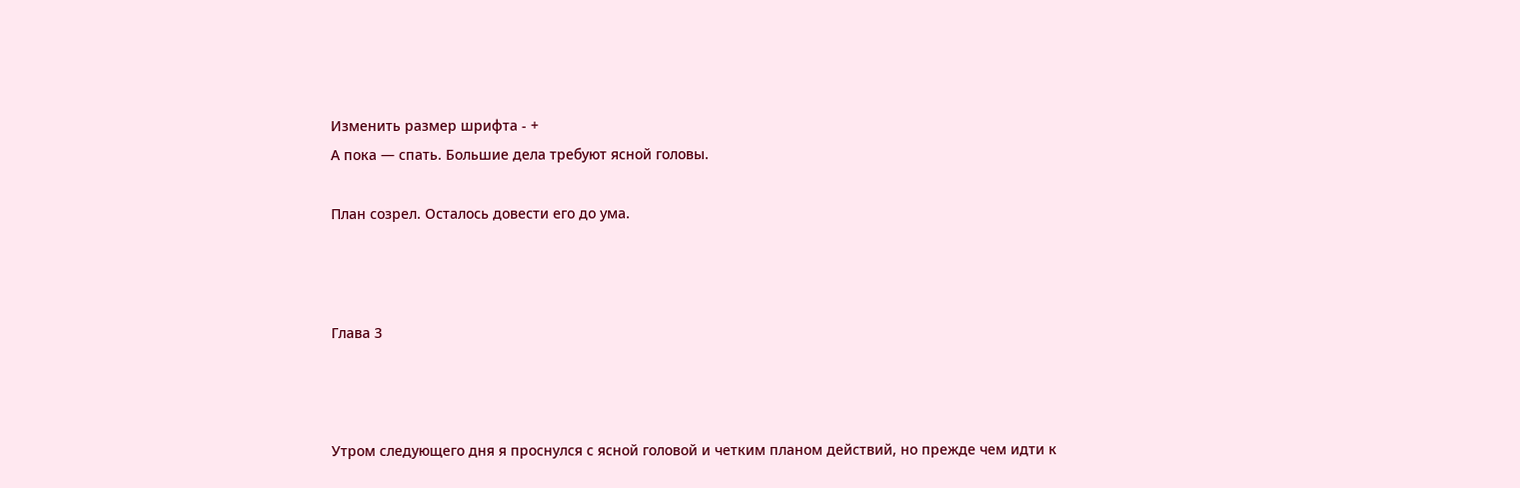Изменить размер шрифта - +
А пока — спать. Большие дела требуют ясной головы.

План созрел. Осталось довести его до ума.



Глава 3



Утром следующего дня я проснулся с ясной головой и четким планом действий, но прежде чем идти к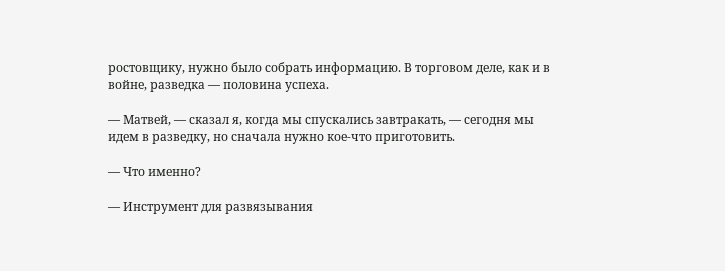ростовщику, нужно было собрать информацию. В торговом деле, как и в войне, разведка — половина успеха.

— Матвей, — сказал я, когда мы спускались завтракать, — сегодня мы идем в разведку, но сначала нужно кое-что приготовить.

— Что именно?

— Инструмент для развязывания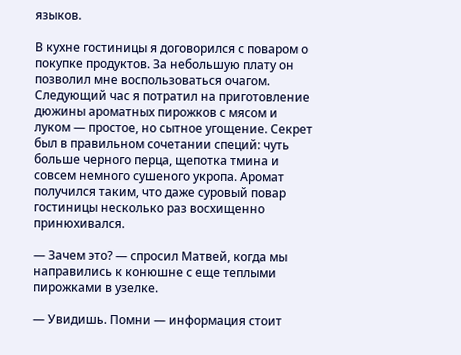языков.

В кухне гостиницы я договорился с поваром о покупке продуктов. За небольшую плату он позволил мне воспользоваться очагом. Следующий час я потратил на приготовление дюжины ароматных пирожков с мясом и луком — простое, но сытное угощение. Секрет был в правильном сочетании специй: чуть больше черного перца, щепотка тмина и совсем немного сушеного укропа. Аромат получился таким, что даже суровый повар гостиницы несколько раз восхищенно принюхивался.

— Зачем это? — спросил Матвей, когда мы направились к конюшне с еще теплыми пирожками в узелке.

— Увидишь. Помни — информация стоит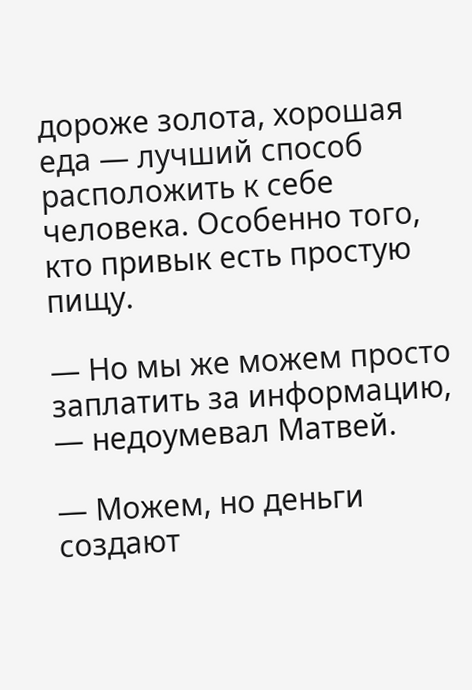дороже золота, хорошая еда — лучший способ расположить к себе человека. Особенно того, кто привык есть простую пищу.

— Но мы же можем просто заплатить за информацию, — недоумевал Матвей.

— Можем, но деньги создают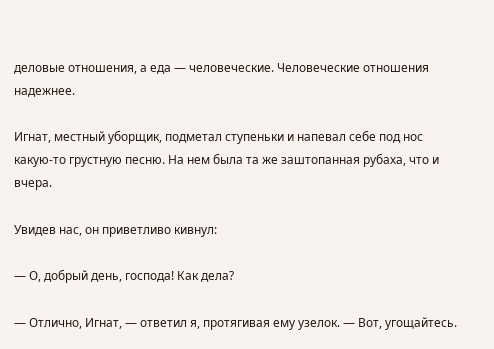деловые отношения, а еда — человеческие. Человеческие отношения надежнее.

Игнат, местный уборщик, подметал ступеньки и напевал себе под нос какую-то грустную песню. На нем была та же заштопанная рубаха, что и вчера.

Увидев нас, он приветливо кивнул:

— О, добрый день, господа! Как дела?

— Отлично, Игнат, — ответил я, протягивая ему узелок. — Вот, угощайтесь.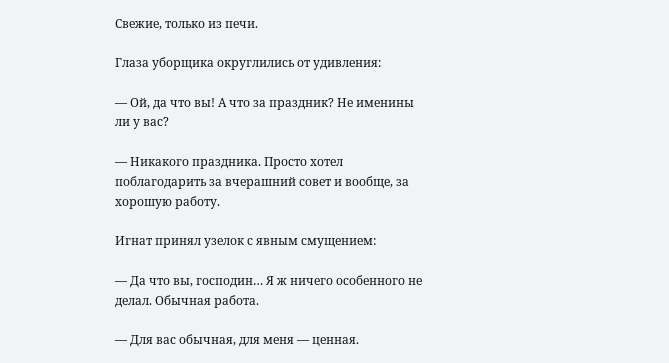Свежие, только из печи.

Глаза уборщика округлились от удивления:

— Ой, да что вы! А что за праздник? Не именины ли у вас?

— Никакого праздника. Просто хотел поблагодарить за вчерашний совет и вообще, за хорошую работу.

Игнат принял узелок с явным смущением:

— Да что вы, господин… Я ж ничего особенного не делал. Обычная работа.

— Для вас обычная, для меня — ценная.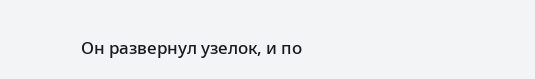Он развернул узелок, и по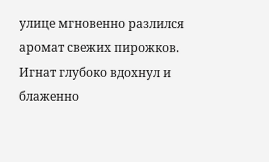улице мгновенно разлился аромат свежих пирожков. Игнат глубоко вдохнул и блаженно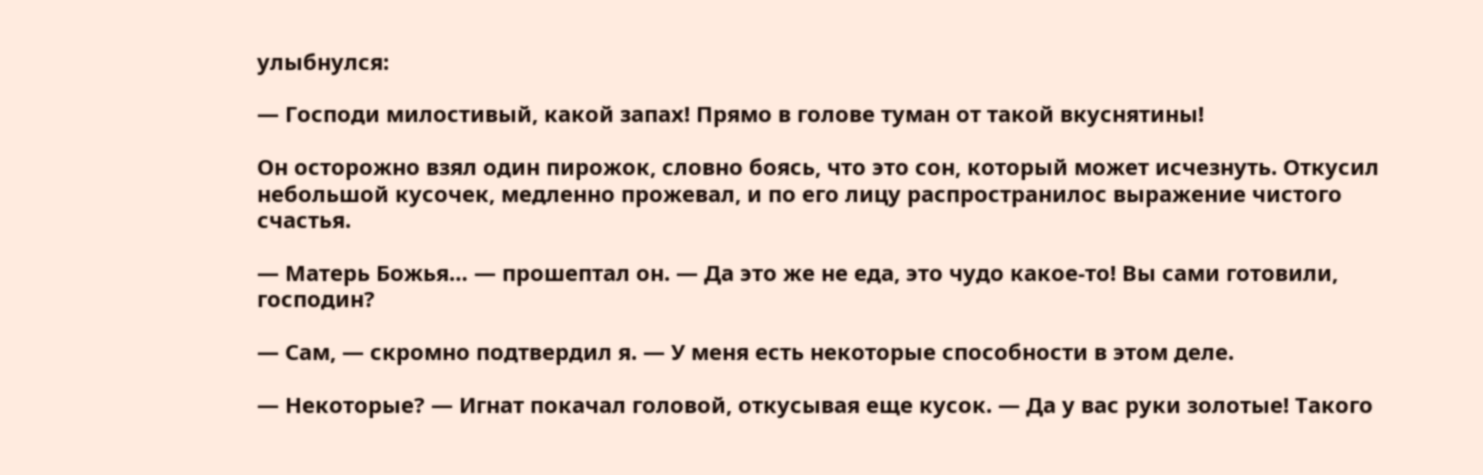улыбнулся:

— Господи милостивый, какой запах! Прямо в голове туман от такой вкуснятины!

Он осторожно взял один пирожок, словно боясь, что это сон, который может исчезнуть. Откусил небольшой кусочек, медленно прожевал, и по его лицу распространилос выражение чистого счастья.

— Матерь Божья… — прошептал он. — Да это же не еда, это чудо какое-то! Вы сами готовили, господин?

— Сам, — скромно подтвердил я. — У меня есть некоторые способности в этом деле.

— Некоторые? — Игнат покачал головой, откусывая еще кусок. — Да у вас руки золотые! Такого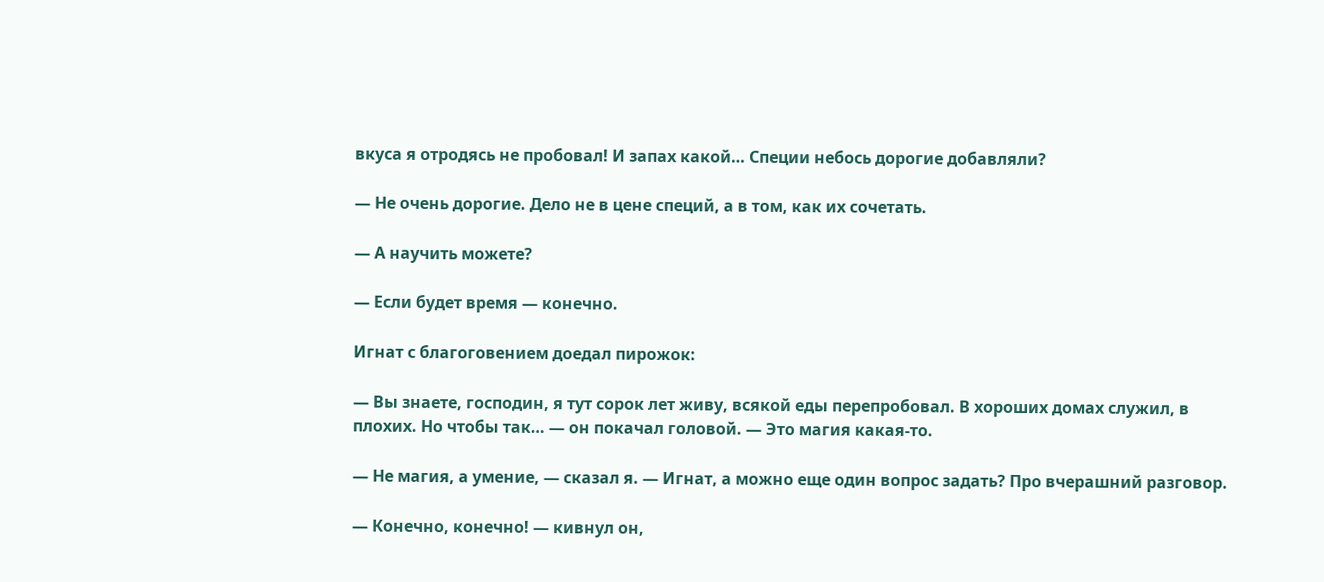вкуса я отродясь не пробовал! И запах какой… Специи небось дорогие добавляли?

— Не очень дорогие. Дело не в цене специй, а в том, как их сочетать.

— А научить можете?

— Если будет время — конечно.

Игнат с благоговением доедал пирожок:

— Вы знаете, господин, я тут сорок лет живу, всякой еды перепробовал. В хороших домах служил, в плохих. Но чтобы так… — он покачал головой. — Это магия какая-то.

— Не магия, а умение, — сказал я. — Игнат, а можно еще один вопрос задать? Про вчерашний разговор.

— Конечно, конечно! — кивнул он,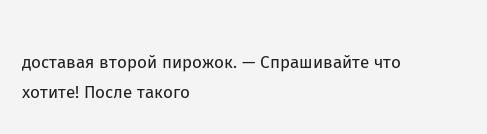доставая второй пирожок. — Спрашивайте что хотите! После такого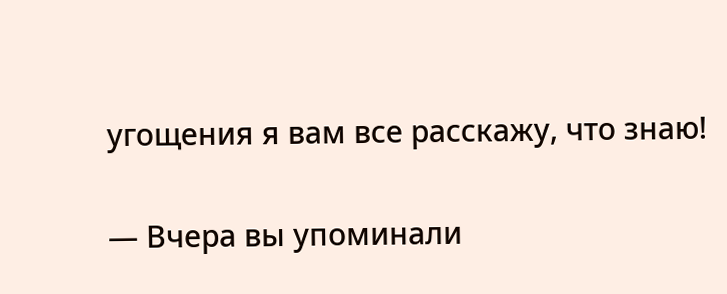угощения я вам все расскажу, что знаю!

— Вчера вы упоминали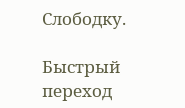Слободку.

Быстрый переход